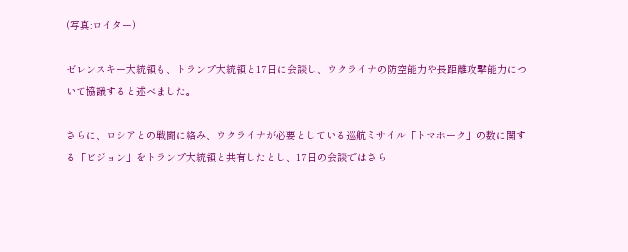(写真:ロイター)

ゼレンスキー大統領も、トランプ大統領と17日に会談し、ウクライナの防空能力や長距離攻撃能力について協議すると述べました。

さらに、ロシアとの戦闘に絡み、ウクライナが必要としている巡航ミサイル「トマホーク」の数に関する「ビジョン」をトランプ大統領と共有したとし、17日の会談ではさら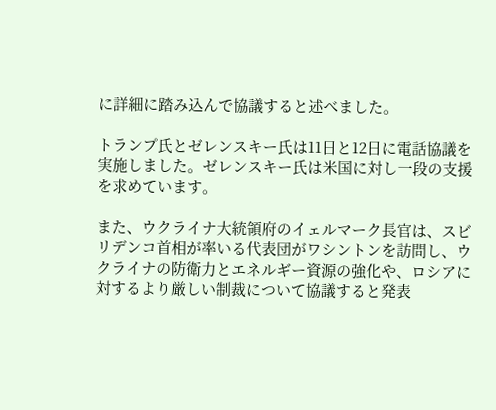に詳細に踏み込んで協議すると述べました。

トランプ氏とゼレンスキー氏は11日と12日に電話協議を実施しました。ゼレンスキー氏は米国に対し一段の支援を求めています。

また、ウクライナ大統領府のイェルマーク長官は、スビリデンコ首相が率いる代表団がワシントンを訪問し、ウクライナの防衛力とエネルギー資源の強化や、ロシアに対するより厳しい制裁について協議すると発表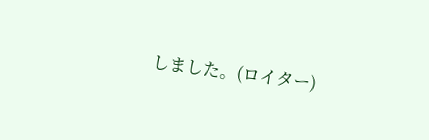しました。(ロイター)